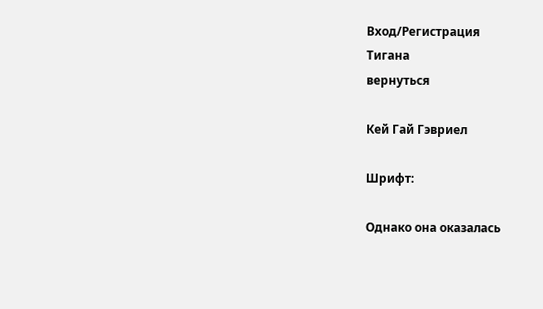Вход/Регистрация
Тигана
вернуться

Кей Гай Гэвриел

Шрифт:

Однако она оказалась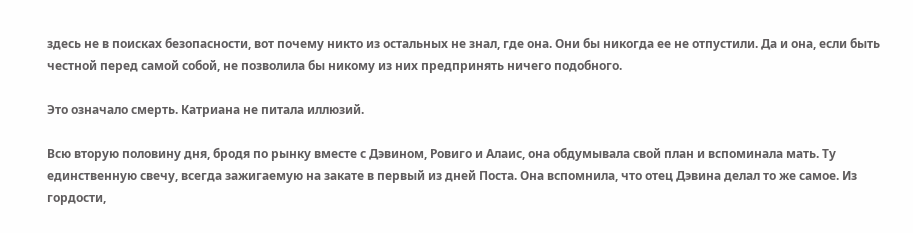здесь не в поисках безопасности, вот почему никто из остальных не знал, где она. Они бы никогда ее не отпустили. Да и она, если быть честной перед самой собой, не позволила бы никому из них предпринять ничего подобного.

Это означало смерть. Катриана не питала иллюзий.

Всю вторую половину дня, бродя по рынку вместе с Дэвином, Ровиго и Алаис, она обдумывала свой план и вспоминала мать. Ту единственную свечу, всегда зажигаемую на закате в первый из дней Поста. Она вспомнила, что отец Дэвина делал то же самое. Из гордости,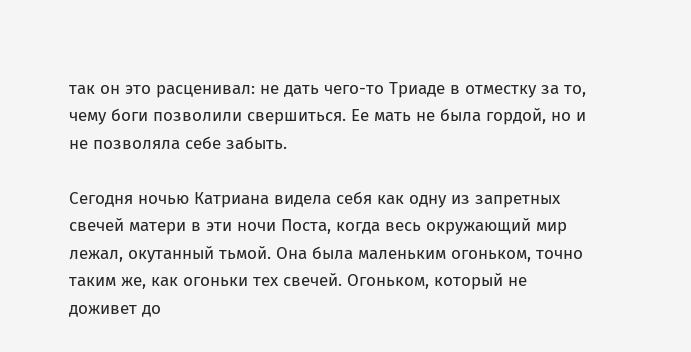так он это расценивал: не дать чего-то Триаде в отместку за то, чему боги позволили свершиться. Ее мать не была гордой, но и не позволяла себе забыть.

Сегодня ночью Катриана видела себя как одну из запретных свечей матери в эти ночи Поста, когда весь окружающий мир лежал, окутанный тьмой. Она была маленьким огоньком, точно таким же, как огоньки тех свечей. Огоньком, который не доживет до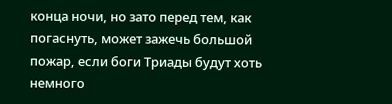конца ночи, но зато перед тем, как погаснуть, может зажечь большой пожар, если боги Триады будут хоть немного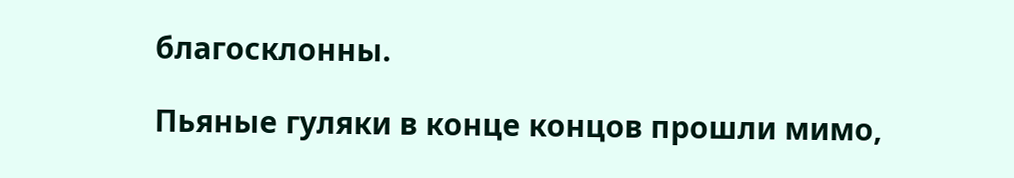благосклонны.

Пьяные гуляки в конце концов прошли мимо,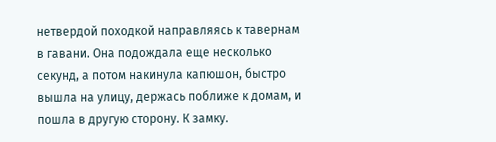нетвердой походкой направляясь к тавернам в гавани. Она подождала еще несколько секунд, а потом накинула капюшон, быстро вышла на улицу, держась поближе к домам, и пошла в другую сторону. К замку.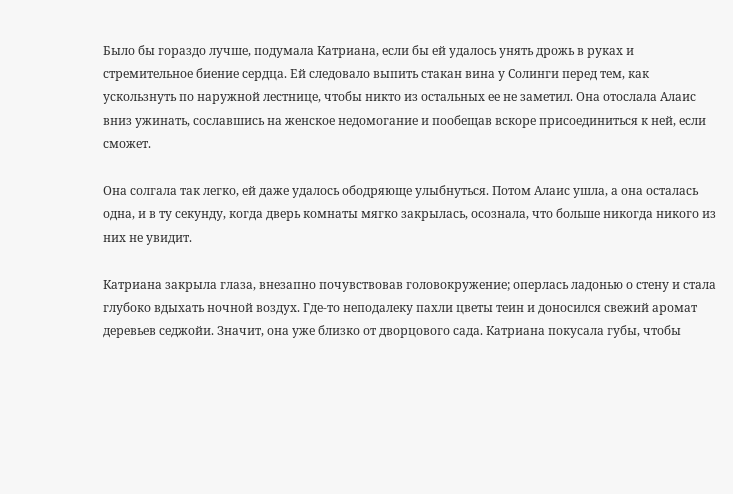Было бы гораздо лучше, подумала Катриана, если бы ей удалось унять дрожь в руках и стремительное биение сердца. Ей следовало выпить стакан вина у Солинги перед тем, как ускользнуть по наружной лестнице, чтобы никто из остальных ее не заметил. Она отослала Алаис вниз ужинать, сославшись на женское недомогание и пообещав вскоре присоединиться к ней, если сможет.

Она солгала так легко, ей даже удалось ободряюще улыбнуться. Потом Алаис ушла, а она осталась одна, и в ту секунду, когда дверь комнаты мягко закрылась, осознала, что больше никогда никого из них не увидит.

Катриана закрыла глаза, внезапно почувствовав головокружение; оперлась ладонью о стену и стала глубоко вдыхать ночной воздух. Где-то неподалеку пахли цветы теин и доносился свежий аромат деревьев седжойи. Значит, она уже близко от дворцового сада. Катриана покусала губы, чтобы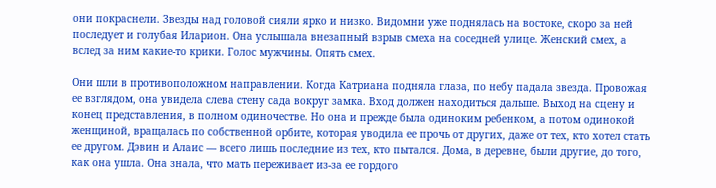они покраснели. Звезды над головой сияли ярко и низко. Видомни уже поднялась на востоке, скоро за ней последует и голубая Иларион. Она услышала внезапный взрыв смеха на соседней улице. Женский смех, а вслед за ним какие-то крики. Голос мужчины. Опять смех.

Они шли в противоположном направлении. Когда Катриана подняла глаза, по небу падала звезда. Провожая ее взглядом, она увидела слева стену сада вокруг замка. Вход должен находиться дальше. Выход на сцену и конец представления, в полном одиночестве. Но она и прежде была одиноким ребенком, а потом одинокой женщиной, вращалась по собственной орбите, которая уводила ее прочь от других, даже от тех, кто хотел стать ее другом. Дэвин и Алаис — всего лишь последние из тех, кто пытался. Дома, в деревне, были другие, до того, как она ушла. Она знала, что мать переживает из-за ее гордого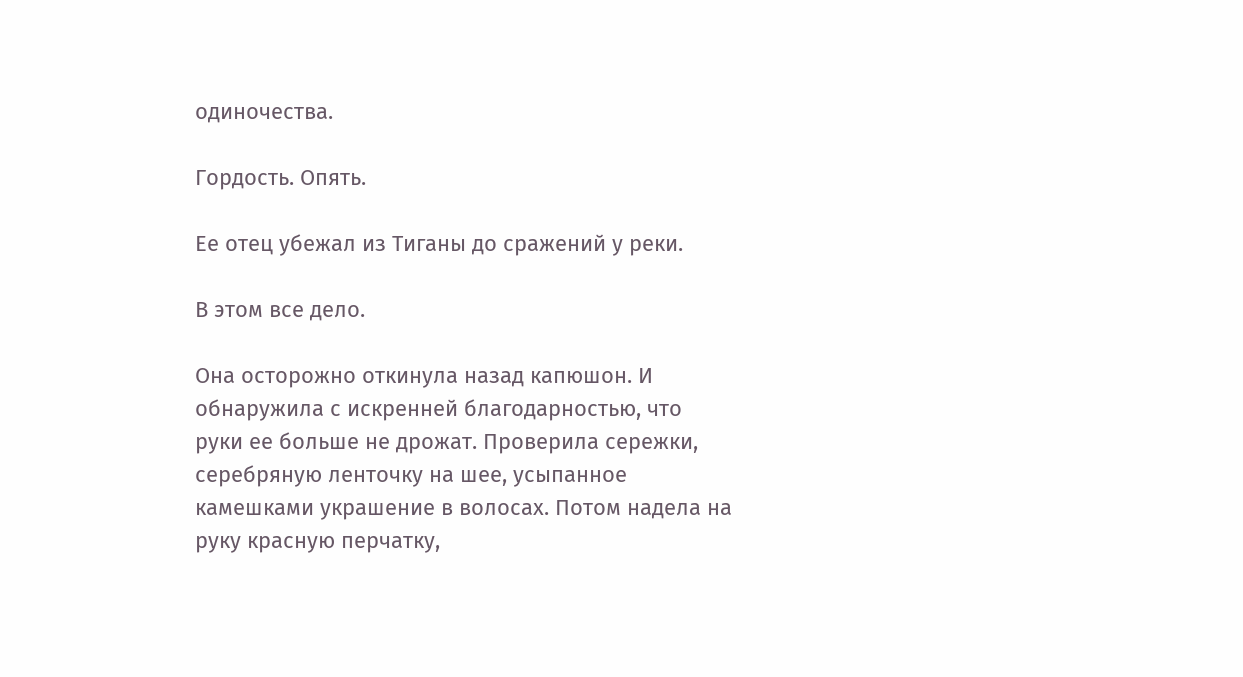одиночества.

Гордость. Опять.

Ее отец убежал из Тиганы до сражений у реки.

В этом все дело.

Она осторожно откинула назад капюшон. И обнаружила с искренней благодарностью, что руки ее больше не дрожат. Проверила сережки, серебряную ленточку на шее, усыпанное камешками украшение в волосах. Потом надела на руку красную перчатку,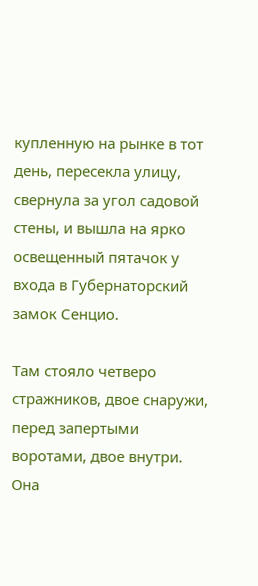купленную на рынке в тот день, пересекла улицу, свернула за угол садовой стены, и вышла на ярко освещенный пятачок у входа в Губернаторский замок Сенцио.

Там стояло четверо стражников, двое снаружи, перед запертыми воротами, двое внутри. Она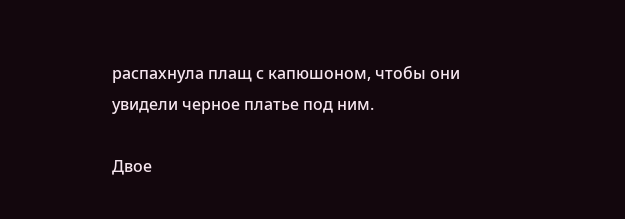распахнула плащ с капюшоном, чтобы они увидели черное платье под ним.

Двое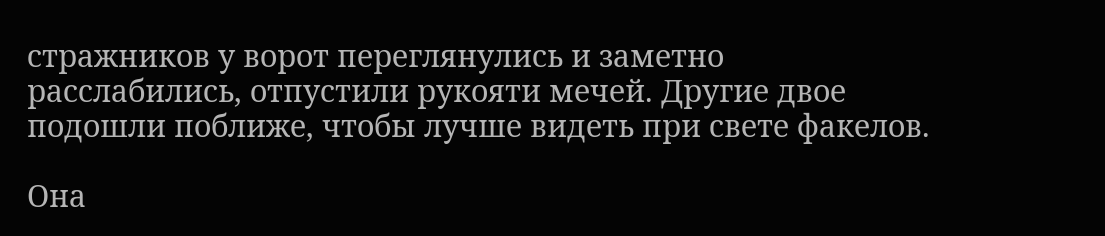стражников у ворот переглянулись и заметно расслабились, отпустили рукояти мечей. Другие двое подошли поближе, чтобы лучше видеть при свете факелов.

Она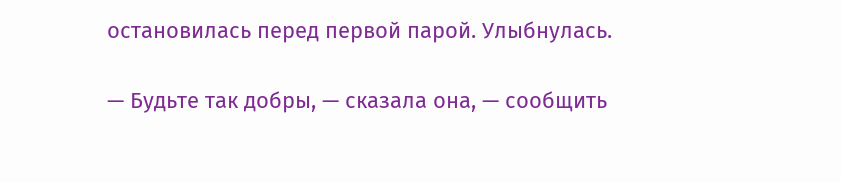остановилась перед первой парой. Улыбнулась.

— Будьте так добры, — сказала она, — сообщить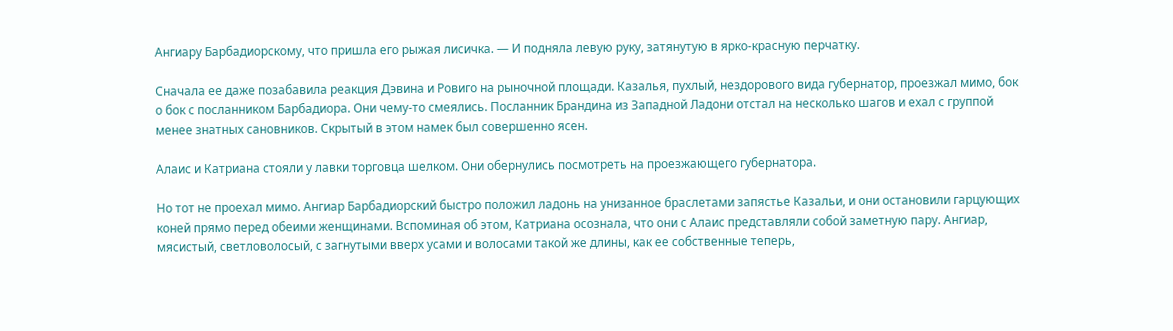Ангиару Барбадиорскому, что пришла его рыжая лисичка. — И подняла левую руку, затянутую в ярко-красную перчатку.

Сначала ее даже позабавила реакция Дэвина и Ровиго на рыночной площади. Казалья, пухлый, нездорового вида губернатор, проезжал мимо, бок о бок с посланником Барбадиора. Они чему-то смеялись. Посланник Брандина из Западной Ладони отстал на несколько шагов и ехал с группой менее знатных сановников. Скрытый в этом намек был совершенно ясен.

Алаис и Катриана стояли у лавки торговца шелком. Они обернулись посмотреть на проезжающего губернатора.

Но тот не проехал мимо. Ангиар Барбадиорский быстро положил ладонь на унизанное браслетами запястье Казальи, и они остановили гарцующих коней прямо перед обеими женщинами. Вспоминая об этом, Катриана осознала, что они с Алаис представляли собой заметную пару. Ангиар, мясистый, светловолосый, с загнутыми вверх усами и волосами такой же длины, как ее собственные теперь,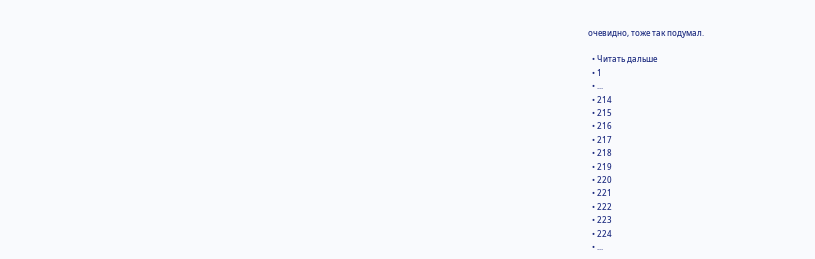очевидно, тоже так подумал.

  • Читать дальше
  • 1
  • ...
  • 214
  • 215
  • 216
  • 217
  • 218
  • 219
  • 220
  • 221
  • 222
  • 223
  • 224
  • ...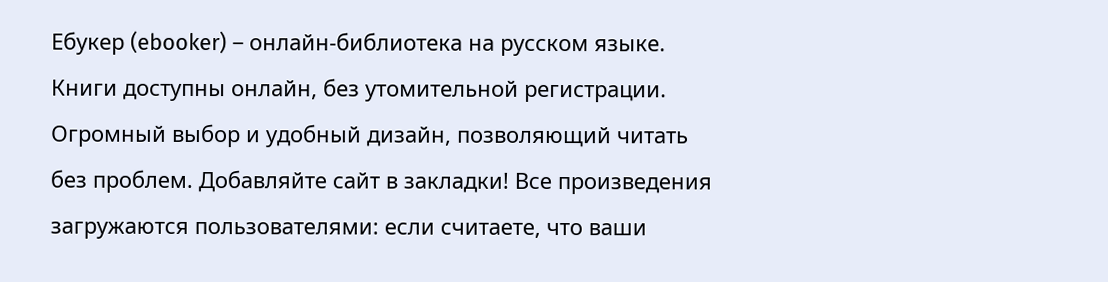Ебукер (ebooker) – онлайн-библиотека на русском языке. Книги доступны онлайн, без утомительной регистрации. Огромный выбор и удобный дизайн, позволяющий читать без проблем. Добавляйте сайт в закладки! Все произведения загружаются пользователями: если считаете, что ваши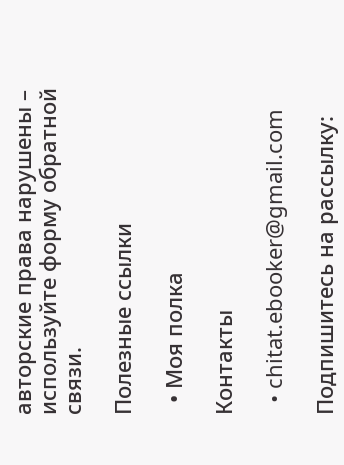авторские права нарушены – используйте форму обратной связи.

Полезные ссылки

  • Моя полка

Контакты

  • chitat.ebooker@gmail.com

Подпишитесь на рассылку: